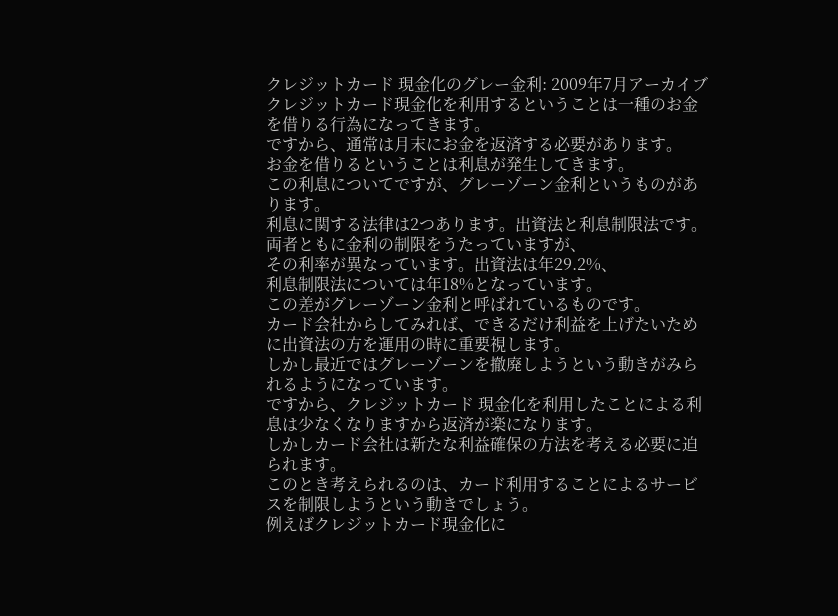クレジットカード 現金化のグレー金利: 2009年7月アーカイブ
クレジットカード現金化を利用するということは一種のお金を借りる行為になってきます。
ですから、通常は月末にお金を返済する必要があります。
お金を借りるということは利息が発生してきます。
この利息についてですが、グレーゾーン金利というものがあります。
利息に関する法律は2つあります。出資法と利息制限法です。
両者ともに金利の制限をうたっていますが、
その利率が異なっています。出資法は年29.2%、
利息制限法については年18%となっています。
この差がグレーゾーン金利と呼ばれているものです。
カード会社からしてみれば、できるだけ利益を上げたいために出資法の方を運用の時に重要視します。
しかし最近ではグレーゾーンを撤廃しようという動きがみられるようになっています。
ですから、クレジットカード 現金化を利用したことによる利息は少なくなりますから返済が楽になります。
しかしカード会社は新たな利益確保の方法を考える必要に迫られます。
このとき考えられるのは、カード利用することによるサービスを制限しようという動きでしょう。
例えばクレジットカード現金化に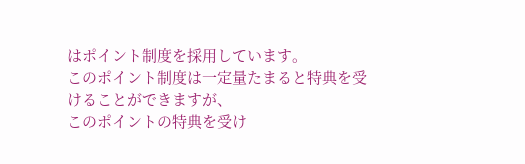はポイント制度を採用しています。
このポイント制度は一定量たまると特典を受けることができますが、
このポイントの特典を受け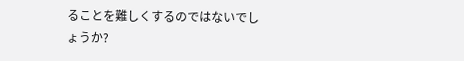ることを難しくするのではないでしょうか?